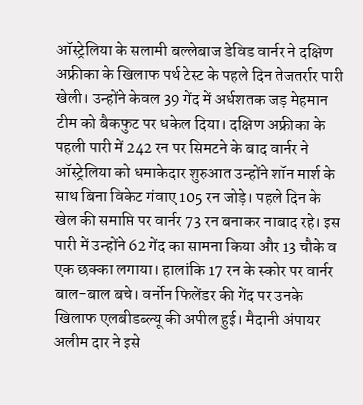ऑस्ट्रेलिया के सलामी बल्लेबाज डेविड वार्नर ने दक्षिण अफ्रीका के खिलाफ पर्थ टेस्ट के पहले दिन तेजतर्रार पारी खेली। उन्होंने केवल 39 गेंद में अर्धशतक जड़ मेहमान टीम को बैकफुट पर धकेल दिया। दक्षिण अफ्रीका के पहली पारी में 242 रन पर सिमटने के बाद वार्नर ने ऑस्ट्रेलिया को धमाकेदार शुरुआत उन्होंने शॉन मार्श के साथ बिना विकेट गंवाए 105 रन जोड़े। पहले दिन के खेल की समाप्ति पर वार्नर 73 रन बनाकर नाबाद रहे। इस पारी में उन्होंने 62 गेंद का सामना किया और 13 चौके व एक छक्का लगाया। हालांकि 17 रन के स्कोर पर वार्नर बाल-बाल बचे। वर्नोन फिलेंडर की गेंद पर उनके खिलाफ एलबीडब्ल्यू की अपील हुई। मैदानी अंपायर अलीम दार ने इसे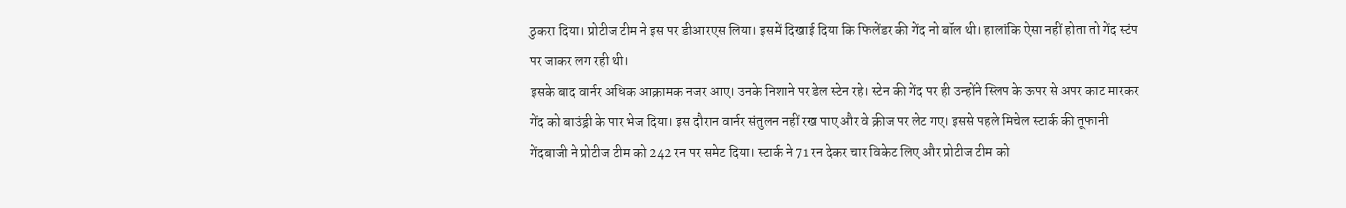ठुकरा दिया। प्रोटीज टीम ने इस पर डीआरएस लिया। इसमें दिखाई दिया कि फिलेंडर की गेंद नो बॉल थी। हालांकि ऐसा नहीं होता तो गेंद स्टंप पर जाकर लग रही थी।
इसके बाद वार्नर अधिक आक्रामक नजर आए। उनके निशाने पर डेल स्टेन रहे। स्टेन की गेंद पर ही उन्होंने स्लिप के ऊपर से अपर काट मारकर गेंद को बाउंड्री के पार भेज दिया। इस दौरान वार्नर संतुलन नहीं रख पाए और वे क्रीज पर लेट गए। इससे पहले मिचेल स्टार्क की तूफानी गेंदबाजी ने प्रोटीज टीम को 242 रन पर समेट दिया। स्टार्क ने 71 रन देकर चार विकेट लिए और प्रोटीज टीम को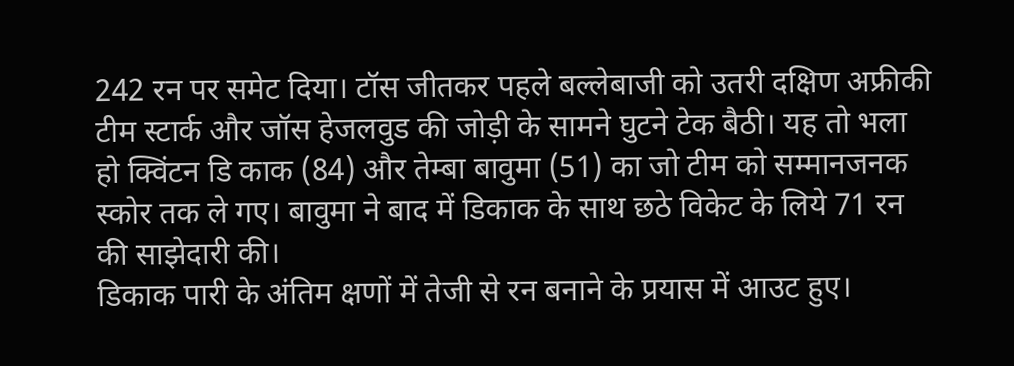242 रन पर समेट दिया। टॉस जीतकर पहले बल्लेबाजी को उतरी दक्षिण अफ्रीकी टीम स्टार्क और जॉस हेजलवुड की जोड़ी के सामने घुटने टेक बैठी। यह तो भला हो क्विंटन डि काक (84) और तेम्बा बावुमा (51) का जो टीम को सम्मानजनक स्कोर तक ले गए। बावुमा ने बाद में डिकाक के साथ छठे विकेट के लिये 71 रन की साझेदारी की।
डिकाक पारी के अंतिम क्षणों में तेजी से रन बनाने के प्रयास में आउट हुए।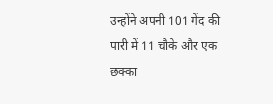उन्होंने अपनी 101 गेंद की पारी में 11 चौके और एक छक्का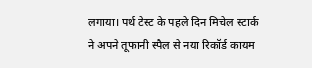लगाया। पर्थ टेस्ट के पहले दिन मिचेल स्टार्क ने अपने तूफानी स्पैल से नया रिकॉर्ड कायम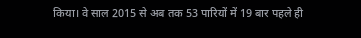किया। वे साल 2015 से अब तक 53 पारियों में 19 बार पहले ही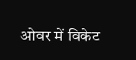ओवर में विकेट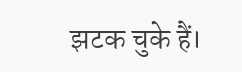झटक चुके हैं।